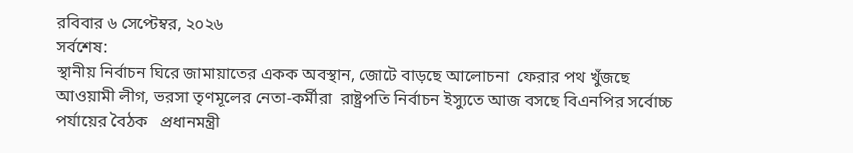রবিবার ৬ সেপ্টেম্বর, ২০২৬
সর্বশেষ:
স্থানীয় নির্বাচন ঘিরে জামায়াতের একক অবস্থান, জোটে বাড়ছে আলোচনা  ফেরার পথ খুঁজছে আওয়ামী লীগ, ভরসা তৃণমূলের নেতা-কর্মীরা  রাষ্ট্রপতি নির্বাচন ইস্যুতে আজ বসছে বিএনপির সর্বোচ্চ পর্যায়ের বৈঠক   প্রধানমন্ত্রী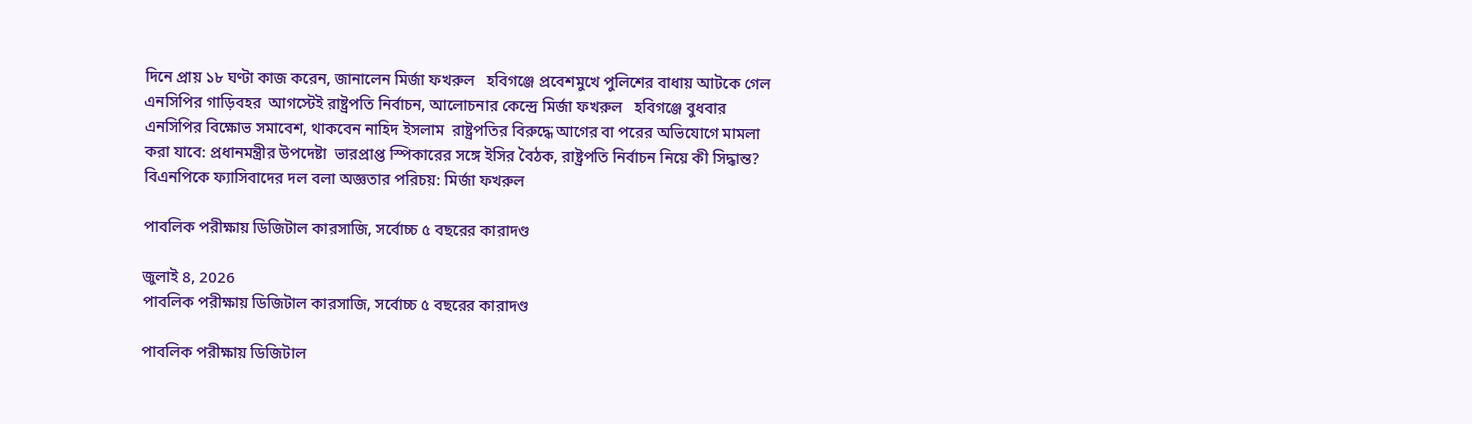দিনে প্রায় ১৮ ঘণ্টা কাজ করেন, জানালেন মির্জা ফখরুল   হবিগঞ্জে প্রবেশমুখে পুলিশের বাধায় আটকে গেল এনসিপির গাড়িবহর  আগস্টেই রাষ্ট্রপতি নির্বাচন, আলোচনার কেন্দ্রে মির্জা ফখরুল   হবিগঞ্জে বুধবার এনসিপির বিক্ষোভ সমাবেশ, থাকবেন নাহিদ ইসলাম  রাষ্ট্রপতির বিরুদ্ধে আগের বা পরের অভিযোগে মামলা করা যাবে: প্রধানমন্ত্রীর উপদেষ্টা  ভারপ্রাপ্ত স্পিকারের সঙ্গে ইসির বৈঠক, রাষ্ট্রপতি নির্বাচন নিয়ে কী সিদ্ধান্ত?   বিএনপিকে ফ্যাসিবাদের দল বলা অজ্ঞতার পরিচয়: মির্জা ফখরুল

পাবলিক পরীক্ষায় ডিজিটাল কারসাজি, সর্বোচ্চ ৫ বছরের কারাদণ্ড

জুলাই 8, 2026
পাবলিক পরীক্ষায় ডিজিটাল কারসাজি, সর্বোচ্চ ৫ বছরের কারাদণ্ড

পাবলিক পরীক্ষায় ডিজিটাল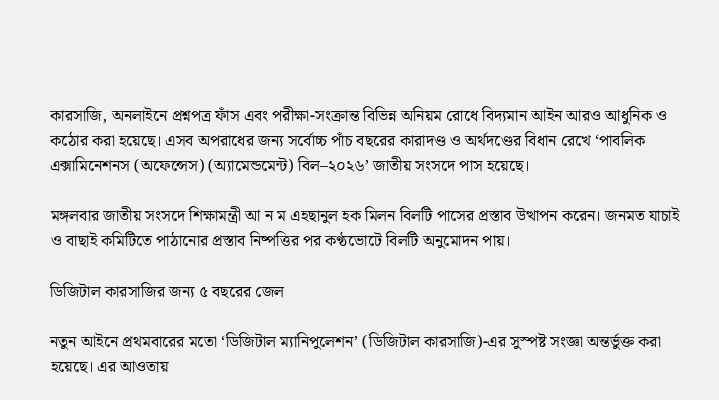কারসাজি, অনলাইনে প্রশ্নপত্র ফাঁস এবং পরীক্ষা-সংক্রান্ত বিভিন্ন অনিয়ম রোধে বিদ্যমান আইন আরও আধুনিক ও কঠোর করা হয়েছে। এসব অপরাধের জন্য সর্বোচ্চ পাঁচ বছরের কারাদণ্ড ও অর্থদণ্ডের বিধান রেখে ‘পাবলিক এক্সামিনেশনস (অফেন্সেস) (অ্যামেন্ডমেন্ট) বিল–২০২৬’ জাতীয় সংসদে পাস হয়েছে।

মঙ্গলবার জাতীয় সংসদে শিক্ষামন্ত্রী আ ন ম এহছানুল হক মিলন বিলটি পাসের প্রস্তাব উত্থাপন করেন। জনমত যাচাই ও বাছাই কমিটিতে পাঠানোর প্রস্তাব নিষ্পত্তির পর কণ্ঠভোটে বিলটি অনুমোদন পায়।

ডিজিটাল কারসাজির জন্য ৫ বছরের জেল

নতুন আইনে প্রথমবারের মতো ‘ডিজিটাল ম্যানিপুলেশন’ (ডিজিটাল কারসাজি)-এর সুস্পষ্ট সংজ্ঞা অন্তর্ভুক্ত করা হয়েছে। এর আওতায়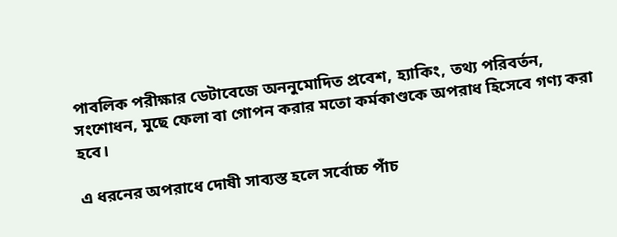পাবলিক পরীক্ষার ডেটাবেজে অননুমোদিত প্রবেশ, হ্যাকিং, তথ্য পরিবর্তন, সংশোধন, মুছে ফেলা বা গোপন করার মতো কর্মকাণ্ডকে অপরাধ হিসেবে গণ্য করা হবে।

এ ধরনের অপরাধে দোষী সাব্যস্ত হলে সর্বোচ্চ পাঁচ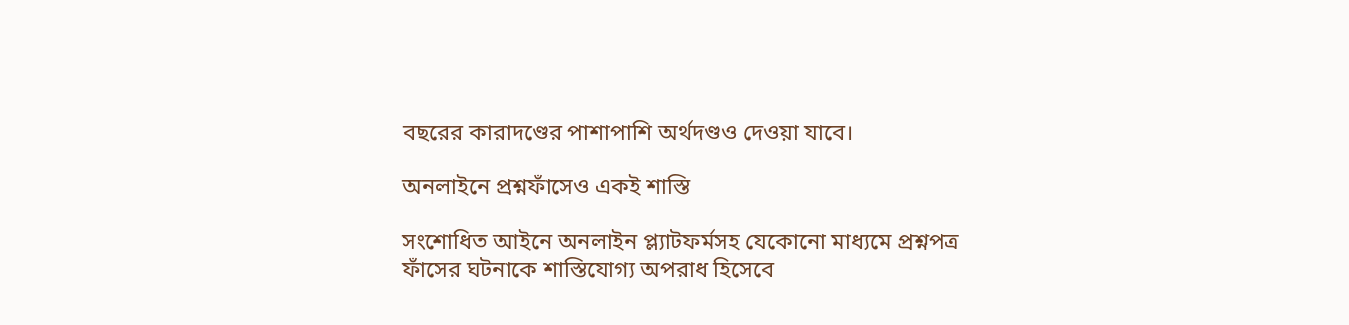বছরের কারাদণ্ডের পাশাপাশি অর্থদণ্ডও দেওয়া যাবে।

অনলাইনে প্রশ্নফাঁসেও একই শাস্তি

সংশোধিত আইনে অনলাইন প্ল্যাটফর্মসহ যেকোনো মাধ্যমে প্রশ্নপত্র ফাঁসের ঘটনাকে শাস্তিযোগ্য অপরাধ হিসেবে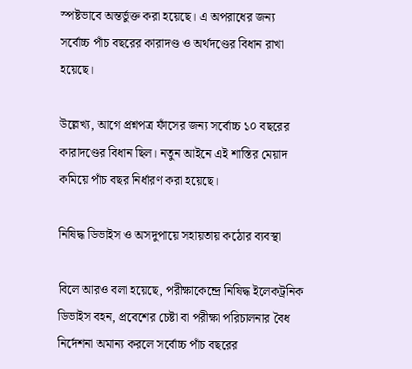স্পষ্টভাবে অন্তর্ভুক্ত করা হয়েছে। এ অপরাধের জন্য সর্বোচ্চ পাঁচ বছরের কারাদণ্ড ও অর্থদণ্ডের বিধান রাখা হয়েছে।

উল্লেখ্য, আগে প্রশ্নপত্র ফাঁসের জন্য সর্বোচ্চ ১০ বছরের কারাদণ্ডের বিধান ছিল। নতুন আইনে এই শাস্তির মেয়াদ কমিয়ে পাঁচ বছর নির্ধারণ করা হয়েছে।

নিষিদ্ধ ডিভাইস ও অসদুপায়ে সহায়তায় কঠোর ব্যবস্থা

বিলে আরও বলা হয়েছে, পরীক্ষাকেন্দ্রে নিষিদ্ধ ইলেকট্রনিক ডিভাইস বহন, প্রবেশের চেষ্টা বা পরীক্ষা পরিচালনার বৈধ নির্দেশনা অমান্য করলে সর্বোচ্চ পাঁচ বছরের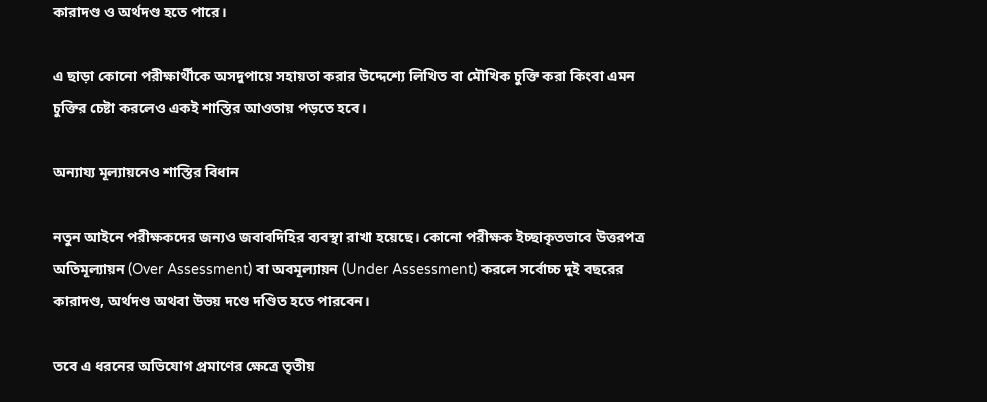কারাদণ্ড ও অর্থদণ্ড হতে পারে।

এ ছাড়া কোনো পরীক্ষার্থীকে অসদুপায়ে সহায়তা করার উদ্দেশ্যে লিখিত বা মৌখিক চুক্তি করা কিংবা এমন চুক্তির চেষ্টা করলেও একই শাস্তির আওতায় পড়তে হবে।

অন্যায্য মূল্যায়নেও শাস্তির বিধান

নতুন আইনে পরীক্ষকদের জন্যও জবাবদিহির ব্যবস্থা রাখা হয়েছে। কোনো পরীক্ষক ইচ্ছাকৃতভাবে উত্তরপত্র অতিমূল্যায়ন (Over Assessment) বা অবমূল্যায়ন (Under Assessment) করলে সর্বোচ্চ দুই বছরের কারাদণ্ড, অর্থদণ্ড অথবা উভয় দণ্ডে দণ্ডিত হতে পারবেন।

তবে এ ধরনের অভিযোগ প্রমাণের ক্ষেত্রে তৃতীয়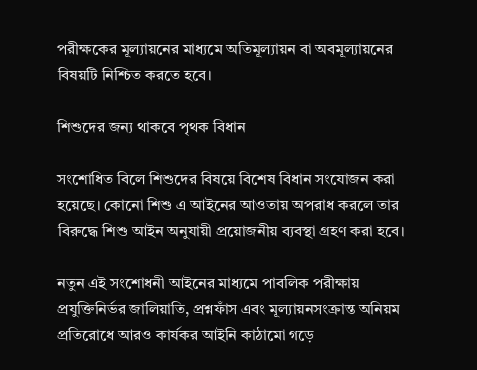পরীক্ষকের মূল্যায়নের মাধ্যমে অতিমূল্যায়ন বা অবমূল্যায়নের বিষয়টি নিশ্চিত করতে হবে।

শিশুদের জন্য থাকবে পৃথক বিধান

সংশোধিত বিলে শিশুদের বিষয়ে বিশেষ বিধান সংযোজন করা হয়েছে। কোনো শিশু এ আইনের আওতায় অপরাধ করলে তার বিরুদ্ধে শিশু আইন অনুযায়ী প্রয়োজনীয় ব্যবস্থা গ্রহণ করা হবে।

নতুন এই সংশোধনী আইনের মাধ্যমে পাবলিক পরীক্ষায় প্রযুক্তিনির্ভর জালিয়াতি, প্রশ্নফাঁস এবং মূল্যায়নসংক্রান্ত অনিয়ম প্রতিরোধে আরও কার্যকর আইনি কাঠামো গড়ে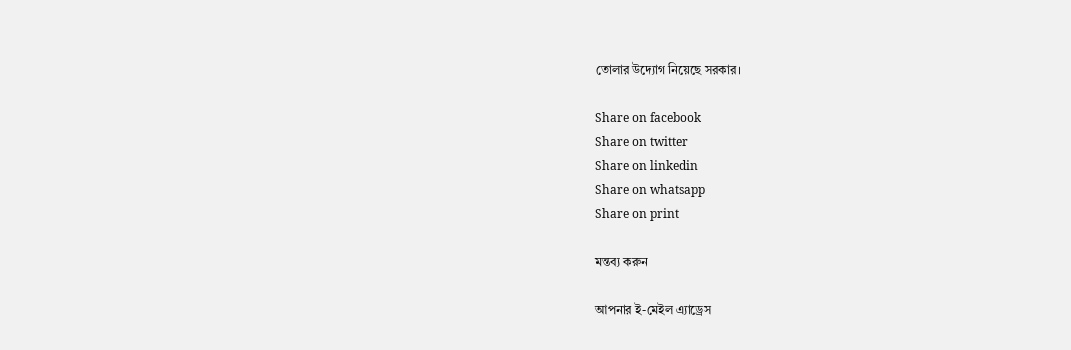তোলার উদ্যোগ নিয়েছে সরকার।

Share on facebook
Share on twitter
Share on linkedin
Share on whatsapp
Share on print

মন্তব্য করুন

আপনার ই-মেইল এ্যাড্রেস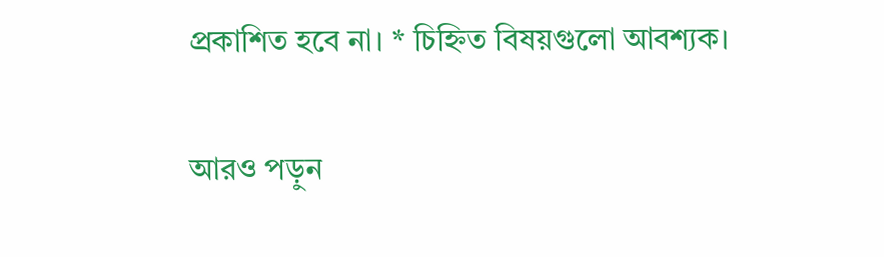প্রকাশিত হবে না। * চিহ্নিত বিষয়গুলো আবশ্যক।

আরও পড়ুন